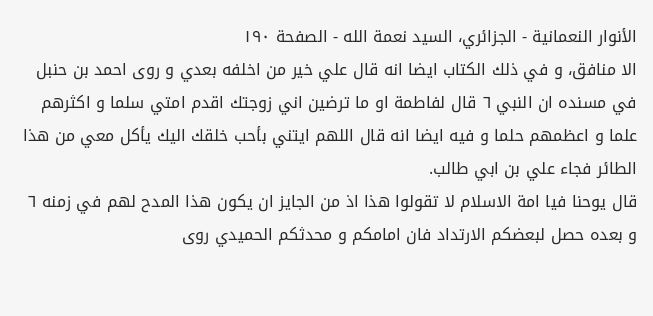الأنوار النعمانية - الجزائري، السيد نعمة الله - الصفحة ١٩٠
الا منافق، و في ذلك الكتاب ايضا انه قال علي خير من اخلفه بعدي و روى احمد بن حنبل في مسنده ان النبي ٦ قال لفاطمة او ما ترضين اني زوجتك اقدم امتي سلما و اكثرهم علما و اعظمهم حلما و فيه ايضا انه قال اللهم ايتني بأحب خلقك اليك يأكل معي من هذا الطائر فجاء علي بن ابي طالب.
قال يوحنا فيا امة الاسلام لا تقولوا هذا اذ من الجايز ان يكون هذا المدح لهم في زمنه ٦ و بعده حصل لبعضكم الارتداد فان امامكم و محدثكم الحميدي روى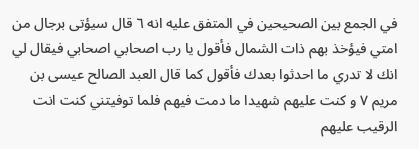في الجمع بين الصحيحين في المتفق عليه انه ٦ قال سيؤتى برجال من امتي فيؤخذ بهم ذات الشمال فأقول يا رب اصحابي اصحابي فيقال لي انك لا تدري ما احدثوا بعدك فأقول كما قال العبد الصالح عيسى بن مريم ٧ و كنت عليهم شهيدا ما دمت فيهم فلما توفيتني كنت انت الرقيب عليهم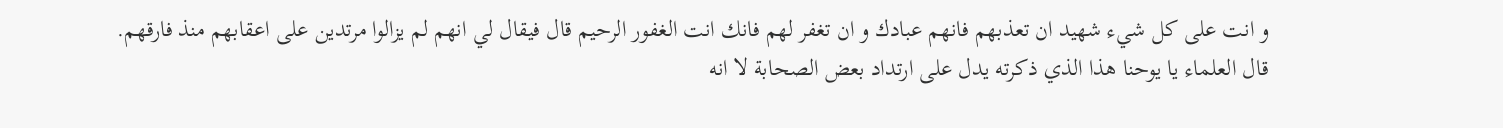و انت على كل شيء شهيد ان تعذبهم فانهم عبادك و ان تغفر لهم فانك انت الغفور الرحيم قال فيقال لي انهم لم يزالوا مرتدين على اعقابهم منذ فارقهم.
قال العلماء يا يوحنا هذا الذي ذكرته يدل على ارتداد بعض الصحابة لا انه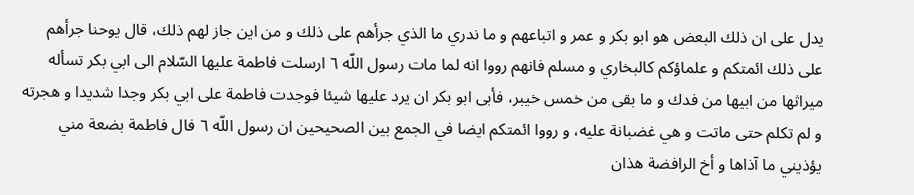يدل على ان ذلك البعض هو ابو بكر و عمر و اتباعهم و ما ندري ما الذي جرأهم على ذلك و من اين جاز لهم ذلك، قال يوحنا جرأهم على ذلك ائمتكم و علماؤكم كالبخاري و مسلم فانهم رووا انه لما مات رسول اللّه ٦ ارسلت فاطمة عليها السّلام الى ابي بكر تسأله ميراثها من ابيها من فدك و ما بقى من خمس خيبر، فأبى ابو بكر ان يرد عليها شيئا فوجدت فاطمة على ابي بكر وجدا شديدا و هجرته و لم تكلم حتى ماتت و هي غضبانة عليه، و رووا ائمتكم ايضا في الجمع بين الصحيحين ان رسول اللّه ٦ فال فاطمة بضعة مني يؤذيني ما آذاها و أخ الرافضة هذان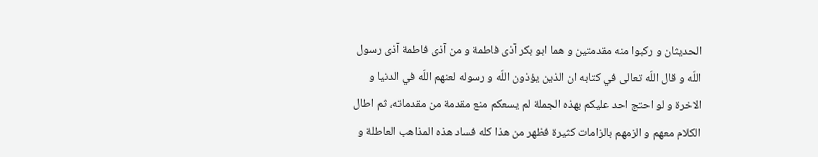الحديثان و ركبوا منه مقدمتين و هما ابو بكر آذى فاطمة و من آذى فاطمة آذى رسول اللّه و قال اللّه تعالى في كتابه ان الذين يؤذون اللّه و رسوله لعنهم اللّه في الدنيا و الاخرة و لو احتج احد عليكم بهذه الجملة لم يسعكم منع مقدمة من مقدماته، ثم اطال الكلام معهم و الزمهم بالزامات كثيرة فظهر من هذا كله فساد هذه المذاهب العاطلة و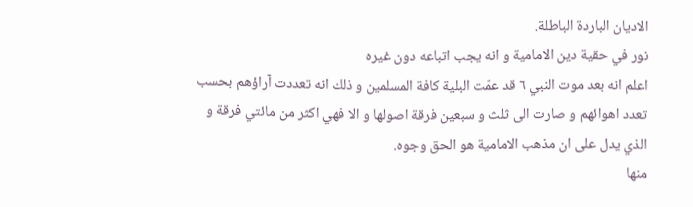الاديان الباردة الباطلة.
نور في حقية دين الامامية و انه يجب اتباعه دون غيره
اعلم انه بعد موت النبي ٦ قد عمّت البلية كافة المسلمين و ذلك انه تعددت آراؤهم بحسب تعدد اهوائهم و صارت الى ثلث و سبعين فرقة اصولها و الا فهي اكثر من مائتي فرقة و الذي يدل على ان مذهب الامامية هو الحق وجوه.
منها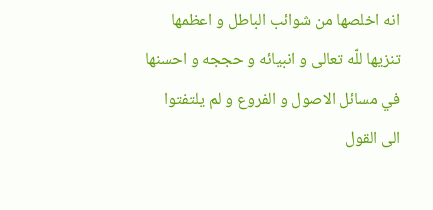انه اخلصها من شوائب الباطل و اعظمها تنزيها للّه تعالى و انبيائه و حججه و احسنها في مسائل الاصول و الفروع و لم يلتفتوا الى القول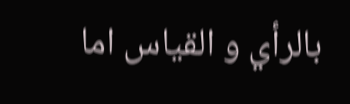بالرأي و القياس اما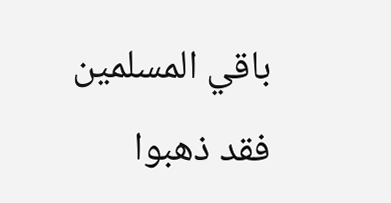باقي المسلمين فقد ذهبوا